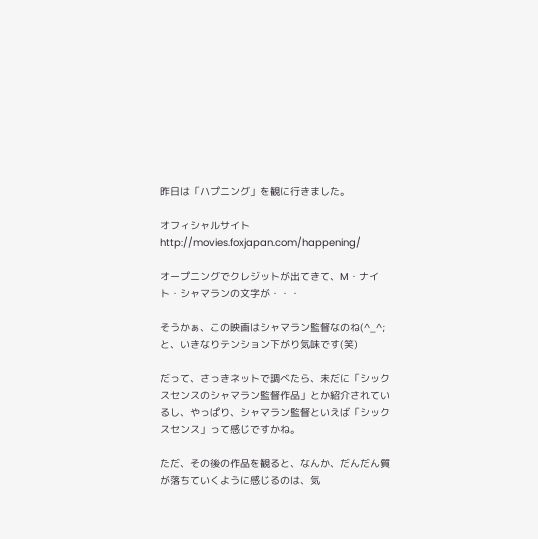昨日は「ハプニング」を観に行きました。

オフィシャルサイト
http://movies.foxjapan.com/happening/

オープニングでクレジットが出てきて、M・ナイト・シャマランの文字が・・・

そうかぁ、この映画はシャマラン監督なのね(^_^;
と、いきなりテンション下がり気味です(笑)

だって、さっきネットで調べたら、未だに「シックスセンスのシャマラン監督作品」とか紹介されているし、やっぱり、シャマラン監督といえば「シックスセンス」って感じですかね。

ただ、その後の作品を観ると、なんか、だんだん質が落ちていくように感じるのは、気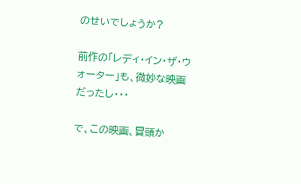のせいでしょうか?

前作の「レディ・イン・ザ・ウォーター」も、微妙な映画だったし・・・

で、この映画、冒頭か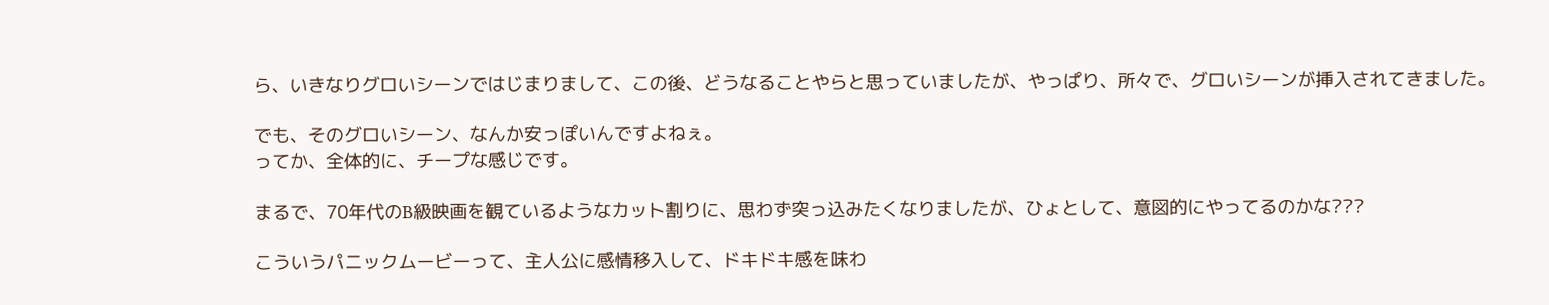ら、いきなりグロいシーンではじまりまして、この後、どうなることやらと思っていましたが、やっぱり、所々で、グロいシーンが挿入されてきました。

でも、そのグロいシーン、なんか安っぽいんですよねぇ。
ってか、全体的に、チープな感じです。

まるで、70年代のB級映画を観ているようなカット割りに、思わず突っ込みたくなりましたが、ひょとして、意図的にやってるのかな???

こういうパニックムービーって、主人公に感情移入して、ドキドキ感を味わ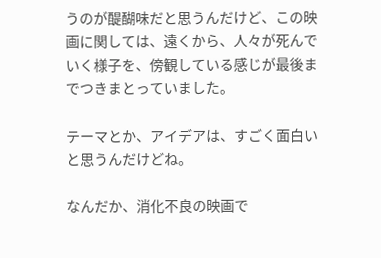うのが醍醐味だと思うんだけど、この映画に関しては、遠くから、人々が死んでいく様子を、傍観している感じが最後までつきまとっていました。

テーマとか、アイデアは、すごく面白いと思うんだけどね。

なんだか、消化不良の映画で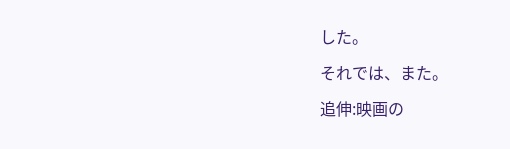した。

それでは、また。

追伸:映画の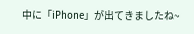中に「iPhone」が出てきましたね~